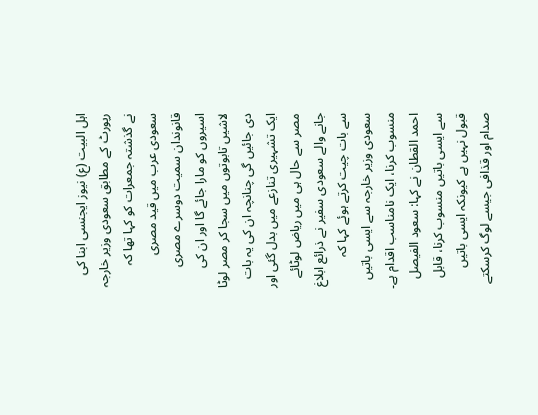اہل البیت (ع) نیوز ایجنسی ابنا کی رپورٹ کے مطابق سعودی وزیر خارجہ نے گذشتہ جمعرات کو کہا تھا کہ سعودی عرب میں قید مصری قانوندان سمیت دوسرے مصری اسیروں کو مارا جائے گا اور ان کی لاشیں تابوتوں میں سجا کر مصر لوٹا دی جائیں گی چنانچہ ان کی یہ بات ایک تشہیری تنازعے میں بدل گئی اور مصر سے حال ہی میں ریاض لوٹائے جانے والے سعودی سفیر نے ذرائع ابلاغ سے بات چیت کرتے ہوئے کہا کہ سعودی وزیر خارجہ سے ایسی باتیں منسوب کرنا، ایک نامناسب اقدام ہے۔
احمد القطان نے کہا: سعود الفیصل سے ایسی باتیں منسوب کرنا، قابل قبول نہیں ہے کیونکہ ایسی باتیں صدام اور قذافی جیسے لوگ کرسکتے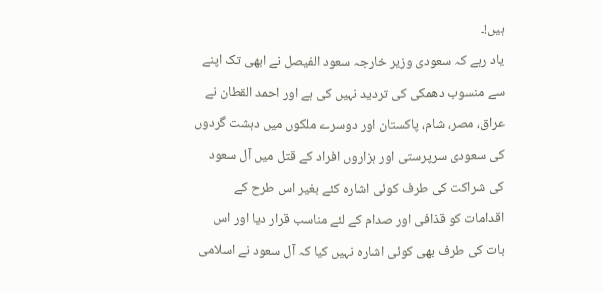ہیں!۔
یاد رہے کہ سعودی وزیر خارجہ سعود الفیصل نے ابھی تک اپنے سے منسوب دھمکی کی تردید نہيں کی ہے اور احمد القطان نے عراق، مصر، شام، پاکستان اور دوسرے ملکوں میں دہشت گردوں کی سعودی سرپرستی اور ہزاروں افراد کے قتل میں آل سعود کی شراکت کی طرف کوئی اشارہ کئے بغیر اس طرح کے اقدامات کو قذافی اور صدام کے لئے مناسب قرار دیا اور اس بات کی طرف بھی کوئی اشارہ نہیں کیا کہ آل سعود نے اسلامی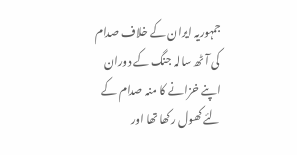جمہوریہ ایران کے خلاف صدام کی آٹھ سالہ جنگ کے دوران اپنے خزانے کا منہ صدام کے لئے کھول رکھا تھا اور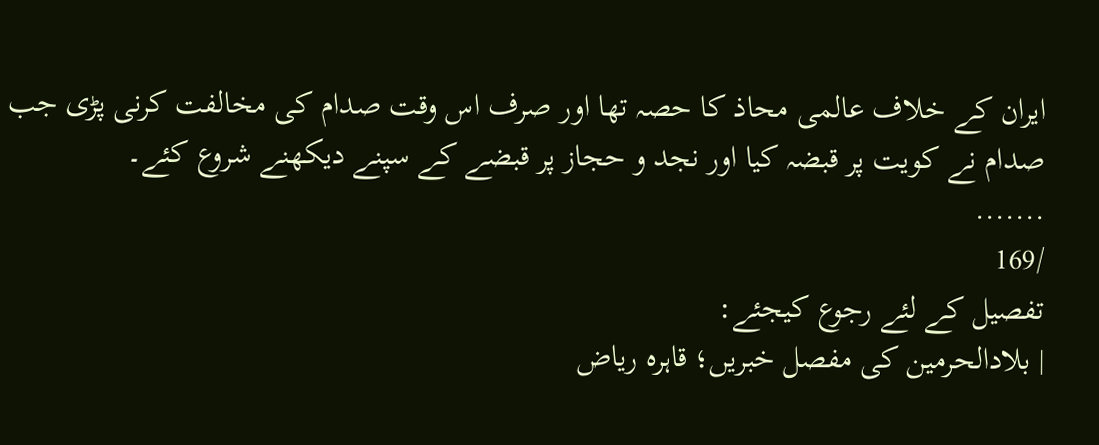ایران کے خلاف عالمی محاذ کا حصہ تھا اور صرف اس وقت صدام کی مخالفت کرنی پڑی جب صدام نے کویت پر قبضہ کیا اور نجد و حجاز پر قبضے کے سپنے دیکھنے شروع کئے۔
.......
/169
تفصیل کے لئے رجوع کیجئے:
| بلادالحرمین کی مفصل خبریں؛ قاہرہ ریاض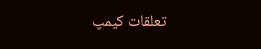تعلقات کیمپ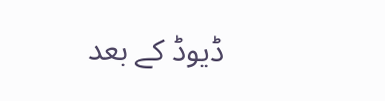ڈیوڈ کے بعد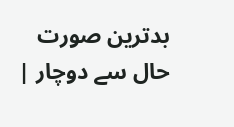بدترین صورت حال سے دوچار |